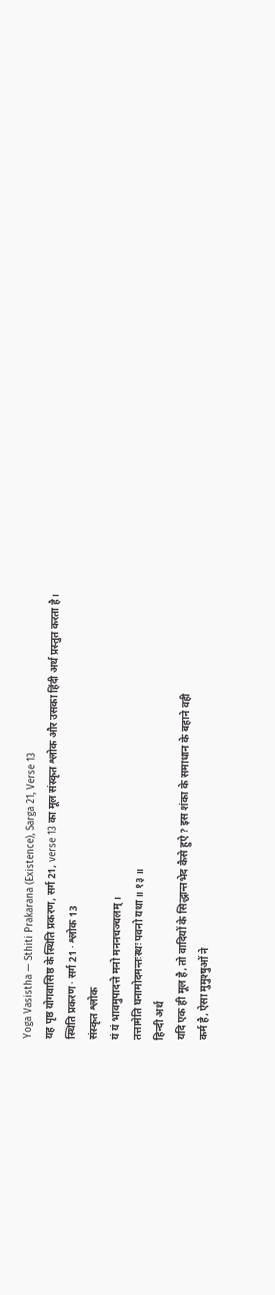Yoga Vasistha — Sthiti Prakarana (Existence), Sarga 21, Verse 13
यह पृष्ठ योगवासिष्ठ के स्थिति प्रकरण, सर्ग 21, verse 13 का मूल संस्कृत श्लोक और उसका हिंदी अर्थ प्रस्तुत करता है।
स्थिति प्रकरण · सर्ग 21 · श्लोक 13
संस्कृत श्लोक
यं यं भावमुपादत्ते मनो मननचञ्चलम् ।
तत्तामेति घनामोदमन्तःस्थः पवनो यथा ॥ १३ ॥
हिन्दी अर्थ
यदि एक ही मूल है, तो वादियों के सिद्धान्तभेद कैसे हुऐ ? इस शंका के समाधान के बहाने वही
कर्म है, ऐसा मुमुश्षुओं ने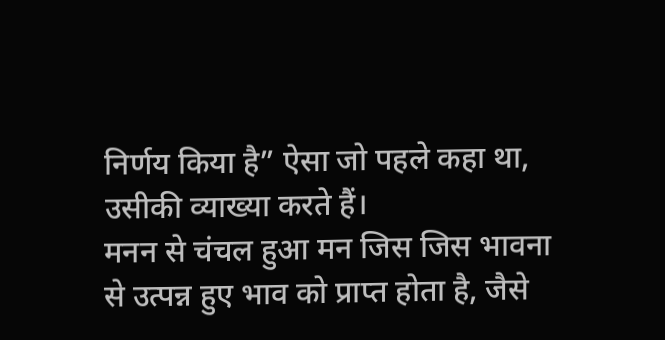निर्णय किया है” ऐसा जो पहले कहा था, उसीकी व्याख्या करते हैं।
मनन से चंचल हुआ मन जिस जिस भावना से उत्पन्न हुए भाव को प्राप्त होता है, जैसे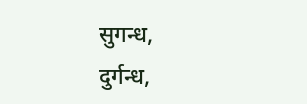सुगन्ध,
दुर्गन्ध,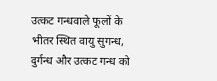उत्कट गन्धवाले फूलों के भीतर स्थित वायु सुगन्ध, दुर्गन्ध और उत्कट गन्ध को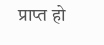प्राप्त हो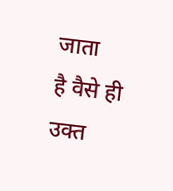जाता
है वैसे ही उक्त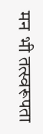मन भी तत्स्वरूपता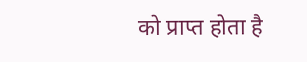को प्राप्त होता है